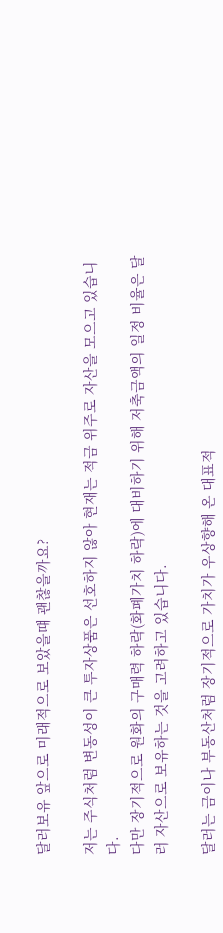달러보유 앞으로 미래적으로 보았을떄 괜찮을까요?

저는 주식처럼 변동성이 큰 투자상품은 선호하지 않아 현재는 적금 위주로 자산을 모으고 있습니다.
다만 장기적으로 원화의 구매력 하락(화폐가치 하락)에 대비하기 위해 저축금액의 일정 비율은 달러 자산으로 보유하는 것을 고려하고 있습니다.

달러는 금이나 부동산처럼 장기적으로 가치가 우상향해 온 대표적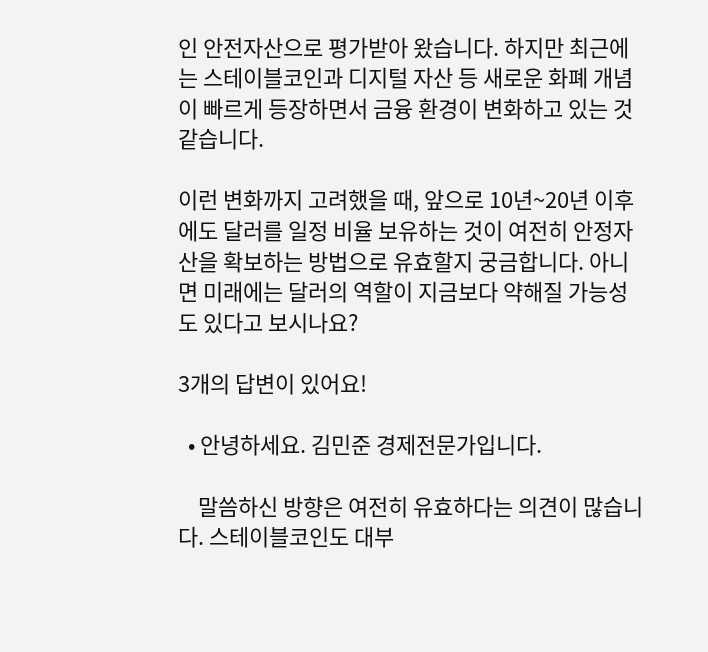인 안전자산으로 평가받아 왔습니다. 하지만 최근에는 스테이블코인과 디지털 자산 등 새로운 화폐 개념이 빠르게 등장하면서 금융 환경이 변화하고 있는 것 같습니다.

이런 변화까지 고려했을 때, 앞으로 10년~20년 이후에도 달러를 일정 비율 보유하는 것이 여전히 안정자산을 확보하는 방법으로 유효할지 궁금합니다. 아니면 미래에는 달러의 역할이 지금보다 약해질 가능성도 있다고 보시나요?

3개의 답변이 있어요!

  • 안녕하세요. 김민준 경제전문가입니다.

    말씀하신 방향은 여전히 유효하다는 의견이 많습니다. 스테이블코인도 대부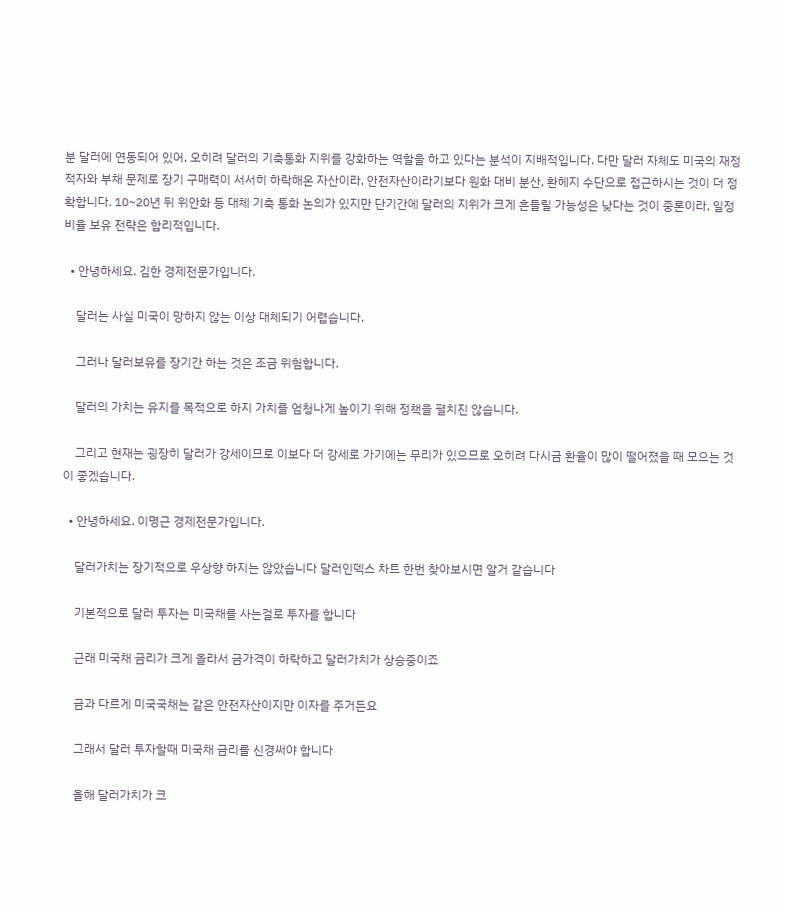분 달러에 연동되어 있어, 오히려 달러의 기축통화 지위를 강화하는 역할을 하고 있다는 분석이 지배적입니다. 다만 달러 자체도 미국의 재정적자와 부채 문제로 장기 구매력이 서서히 하락해온 자산이라, 안전자산이라기보다 원화 대비 분산, 환헤지 수단으로 접근하시는 것이 더 정확합니다. 10~20년 뒤 위안화 등 대체 기축 통화 논의가 있지만 단기간에 달러의 지위가 크게 흔들릴 가능성은 낮다는 것이 중론이라, 일정 비율 보유 전략은 합리적입니다.

  • 안녕하세요. 김한 경제전문가입니다.

    달러는 사실 미국이 망하지 않는 이상 대체되기 어렵습니다.

    그러나 달러보유를 장기간 하는 것은 조금 위험합니다.

    달러의 가치는 유지를 목적으로 하지 가치를 엄청나게 높이기 위해 정책을 펼치진 않습니다.

    그리고 현재는 굉장히 달러가 강세이므로 이보다 더 강세로 가기에는 무리가 있으므로 오히려 다시금 환율이 많이 떨어졌을 때 모으는 것이 좋겠습니다.

  • 안녕하세요. 이명근 경제전문가입니다.

    달러가치는 장기적으로 우상향 하지는 않았습니다 달러인덱스 차트 한번 찾아보시면 알거 같습니다

    기본적으로 달러 투자는 미국채를 사는걸로 투자를 합니다

    근래 미국채 금리가 크게 올라서 금가격이 하락하고 달러가치가 상승중이죠

    금과 다르게 미국국채는 같은 안전자산이지만 이자를 주거든요

    그래서 달러 투자할때 미국채 금리를 신경써야 합니다

    올해 달러가치가 크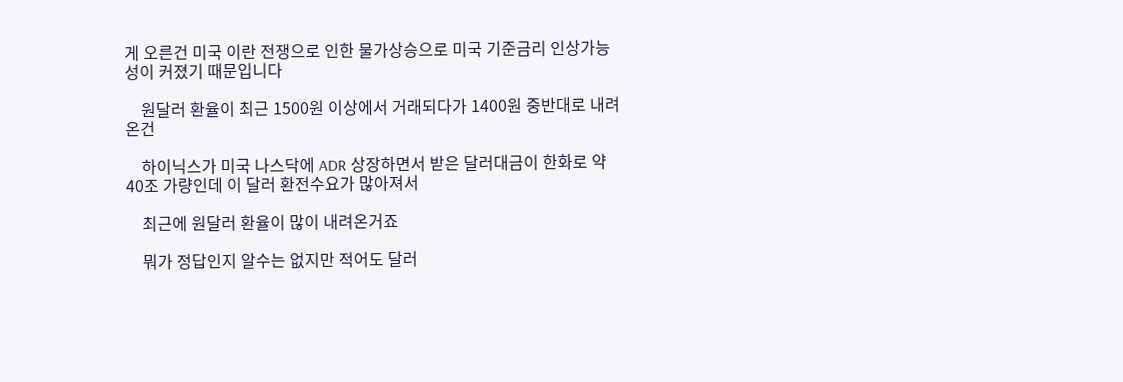게 오른건 미국 이란 전쟁으로 인한 물가상승으로 미국 기준금리 인상가능성이 커졌기 때문입니다

    원달러 환율이 최근 1500원 이상에서 거래되다가 1400원 중반대로 내려온건

    하이닉스가 미국 나스닥에 ADR 상장하면서 받은 달러대금이 한화로 약 40조 가량인데 이 달러 환전수요가 많아져서

    최근에 원달러 환율이 많이 내려온거죠

    뭐가 정답인지 알수는 없지만 적어도 달러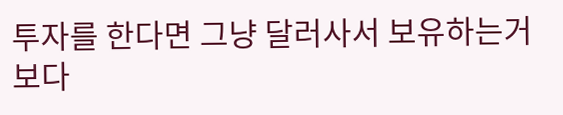투자를 한다면 그냥 달러사서 보유하는거보다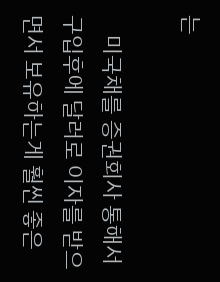는

    미국채를 증권회사 통해서 구입후에 달러로 이자를 받으면서 보유하는게 훨씬 좋은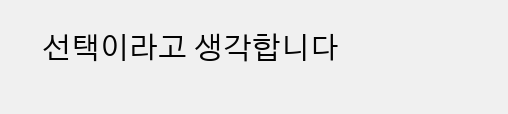선택이라고 생각합니다